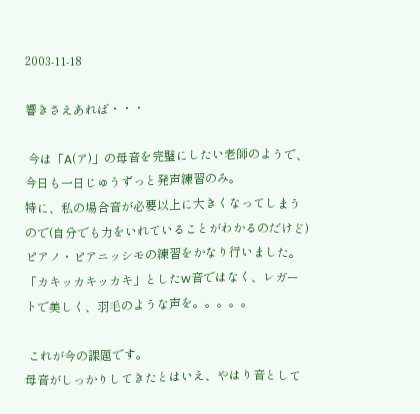2003-11-18

響きさえあれば・・・

 今は「A(ア)」の母音を完璧にしたい老師のようで、今日も一日じゅうずっと発声練習のみ。
特に、私の場合音が必要以上に大きくなってしまうので(自分でも力をいれていることがわかるのだけど)ピアノ・ピアニッシモの練習をかなり行いました。
「カキッカキッカキ」としたw音ではなく、レガートで美しく、羽毛のような声を。。。。。

 これが今の課題です。
母音がしっかりしてきたとはいえ、やはり音として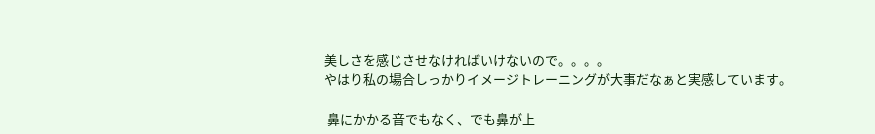美しさを感じさせなければいけないので。。。。
やはり私の場合しっかりイメージトレーニングが大事だなぁと実感しています。

 鼻にかかる音でもなく、でも鼻が上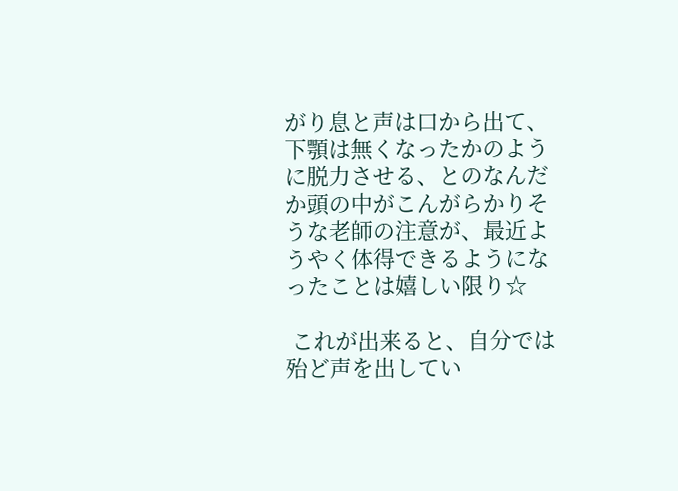がり息と声は口から出て、下顎は無くなったかのように脱力させる、とのなんだか頭の中がこんがらかりそうな老師の注意が、最近ようやく体得できるようになったことは嬉しい限り☆

 これが出来ると、自分では殆ど声を出してい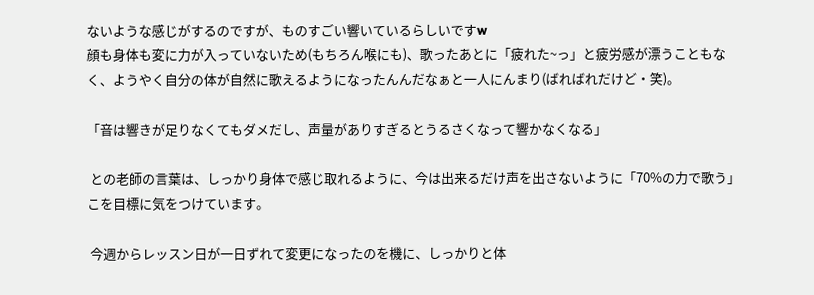ないような感じがするのですが、ものすごい響いているらしいですw
顔も身体も変に力が入っていないため(もちろん喉にも)、歌ったあとに「疲れた~っ」と疲労感が漂うこともなく、ようやく自分の体が自然に歌えるようになったんんだなぁと一人にんまり(ばればれだけど・笑)。

「音は響きが足りなくてもダメだし、声量がありすぎるとうるさくなって響かなくなる」

 との老師の言葉は、しっかり身体で感じ取れるように、今は出来るだけ声を出さないように「70%の力で歌う」こを目標に気をつけています。

 今週からレッスン日が一日ずれて変更になったのを機に、しっかりと体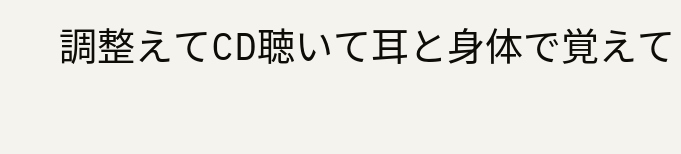調整えてCD聴いて耳と身体で覚えて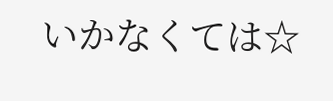いかなくては☆